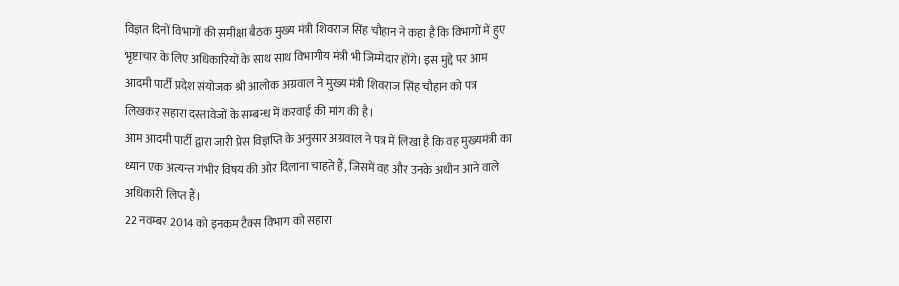विज्ञत दिनों विभागों की समीक्षा बैठक मुख्य मंत्री शिवराज सिंह चौहान ने कहा है कि विभागों में हुए भृष्टाचार के लिए अधिकारियों के साथ साथ विभागीय मंत्री भी जिम्मेदार होंगे। इस मुद्दे पर आम आदमी पार्टी प्रदेश संयोजक श्री आलोक अग्रवाल ने मुख्य मंत्री शिवराज सिंह चौहान को पत्र लिखकर सहारा दस्तावेजों के सम्बन्ध में करवाई की मांग की है।
आम आदमी पार्टी द्वारा जारी प्रेस विज्ञप्ति के अनुसार अग्रवाल ने पत्र में लिखा है कि वह मुख्यमंत्री का ध्यान एक अत्यन्त गंभीर विषय की ओर दिलाना चाहते हैं, जिसमें वह और उनके अधीन आने वाले अधिकारी लिप्त हैं।
22 नवम्बर 2014 को इनकम टैक्स विभाग को सहारा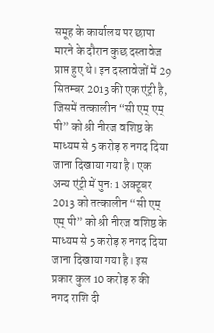समूह के कार्यालय पर छापा मारने के दौरान कुछ दस्तावेज प्राप्त हुए थे। इन दस्तावेजों में 29 सितम्बर 2013 की एक एंट्री है, जिसमें तत्कालीन “सी एम् एम् पी” को श्री नीरज वशिष्ठ के माध्यम से 5 करोड़ रु नगद दिया जाना दिखाया गया है। एक अन्य एंट्री में पुनः 1 अक्टूबर 2013 को तत्कालीन “सी एम् एम् पी” को श्री नीरज वशिष्ठ के माध्यम से 5 करोड़ रु नगद दिया जाना दिखाया गया है। इस प्रकार कुल 10 करोड़ रु की नगद राशि दी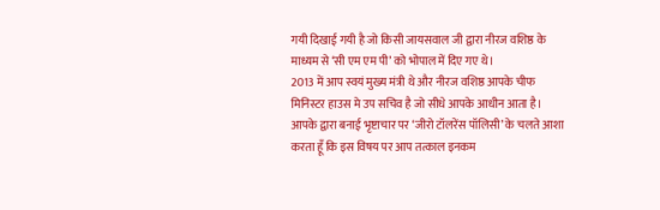गयी दिखाई गयी है जो किसी जायसवाल जी द्वारा नीरज वशिष्ठ के माध्यम से ‘सी एम एम पी’ को भोपाल में दिए गए थे।
2013 में आप स्वयं मुख्य मंत्री थे और नीरज वशिष्ठ आपके चीफ मिनिस्टर हाउस मे उप सचिव है जो सीधे आपके आधीन आता है। आपके द्वारा बनाई भृष्टाचार पर ‘जीरो टॉलरेंस पॉलिसी’ के चलते आशा करता हूँ कि इस विषय पर आप तत्काल इनकम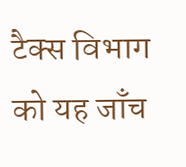टैक्स विभाग को यह जाँच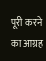पूरी करने का आग्रह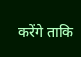करेंगे ताकि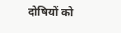दोषियों को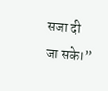सजा दी जा सके।”